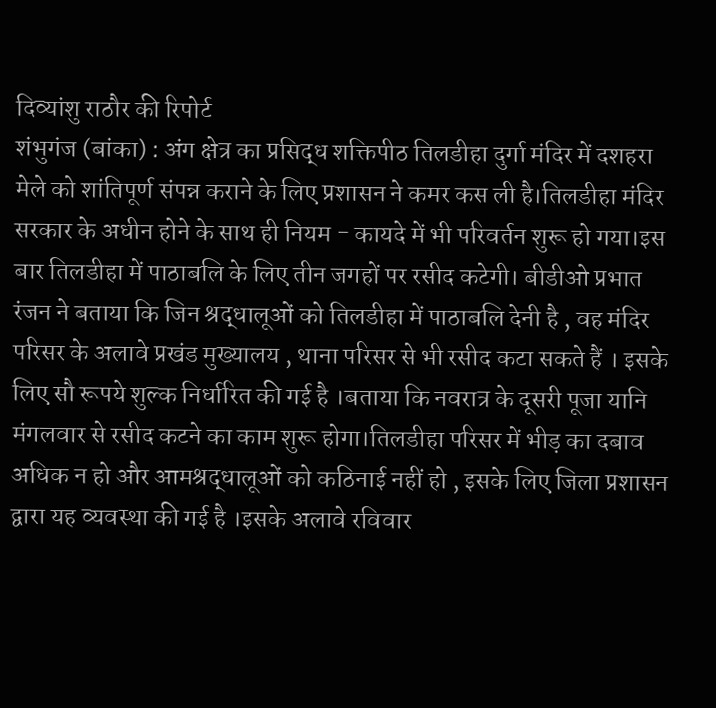दिव्यांशु राठौर की रिपोर्ट
शंभुगंज (बांका) : अंग क्षेत्र का प्रसिद्ध शक्तिपीठ तिलडीहा दुर्गा मंदिर में दशहरा मेले को शांतिपूर्ण संपन्न कराने के लिए प्रशासन ने कमर कस ली है।तिलडीहा मंदिर सरकार के अधीन होने के साथ ही नियम - कायदे में भी परिवर्तन शुरू हो गया।इस बार तिलडीहा में पाठाबलि के लिए तीन जगहों पर रसीद कटेगी। बीडीओ प्रभात रंजन ने बताया कि जिन श्रद्धालूओं को तिलडीहा में पाठाबलि देनी है , वह मंदिर परिसर के अलावे प्रखंड मुख्यालय , थाना परिसर से भी रसीद कटा सकते हैं । इसके लिए सौ रूपये शुल्क निर्धारित की गई है ।बताया कि नवरात्र के दूसरी पूजा यानि मंगलवार से रसीद कटने का काम शुरू होगा।तिलडीहा परिसर में भीड़ का दबाव अधिक न हो और आमश्रद्धालूओं को कठिनाई नहीं हो , इसके लिए जिला प्रशासन द्वारा यह व्यवस्था की गई है ।इसके अलावे रविवार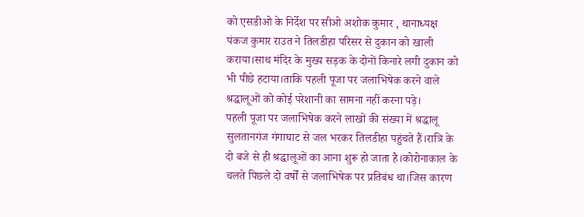को एसडीओ के निर्देश पर सीओ अशोक कुमार , थानाध्यक्ष पंकज कुमार राउत ने तिलडीहा परिसर से दुकान को खाली कराया।साथ मंदिर के मुख्य सड़क के दोनों किनारे लगी दुकान को भी पीछे हटाया।ताकि पहली पूजा पर जलाभिषेक करने वाले श्रद्धालूओं को कोई परेशानी का सामना नहीं करना पड़े।
पहली पूजा पर जलाभिषेक करने लाखों की संख्या में श्रद्धालू सुलतानगंज गंगाघाट से जल भरकर तिलडीहा पहुंचते हैं।रात्रि के दो बजे से ही श्रद्धालूओं का आना शुरू हो जाता है।कोरोनाकाल के चलते पिछले दो वर्षों से जलाभिषेक पर प्रतिबंध था।जिस कारण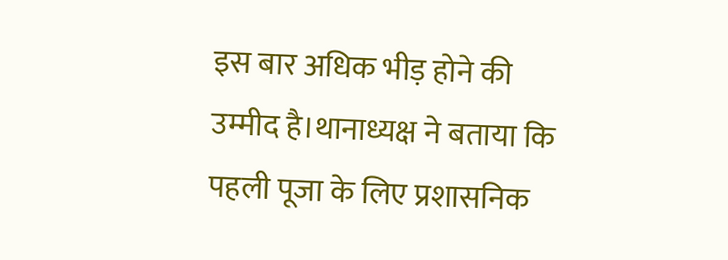इस बार अधिक भीड़ होने की उम्मीद है।थानाध्यक्ष ने बताया कि पहली पूजा के लिए प्रशासनिक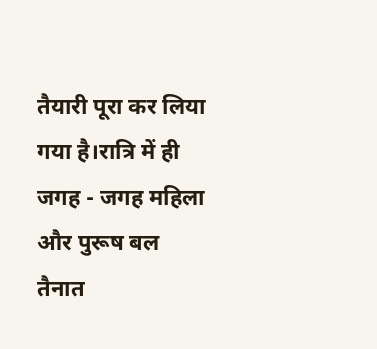तैयारी पूरा कर लिया गया है।रात्रि में ही जगह - जगह महिला और पुरूष बल तैनात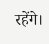रहेंगे।